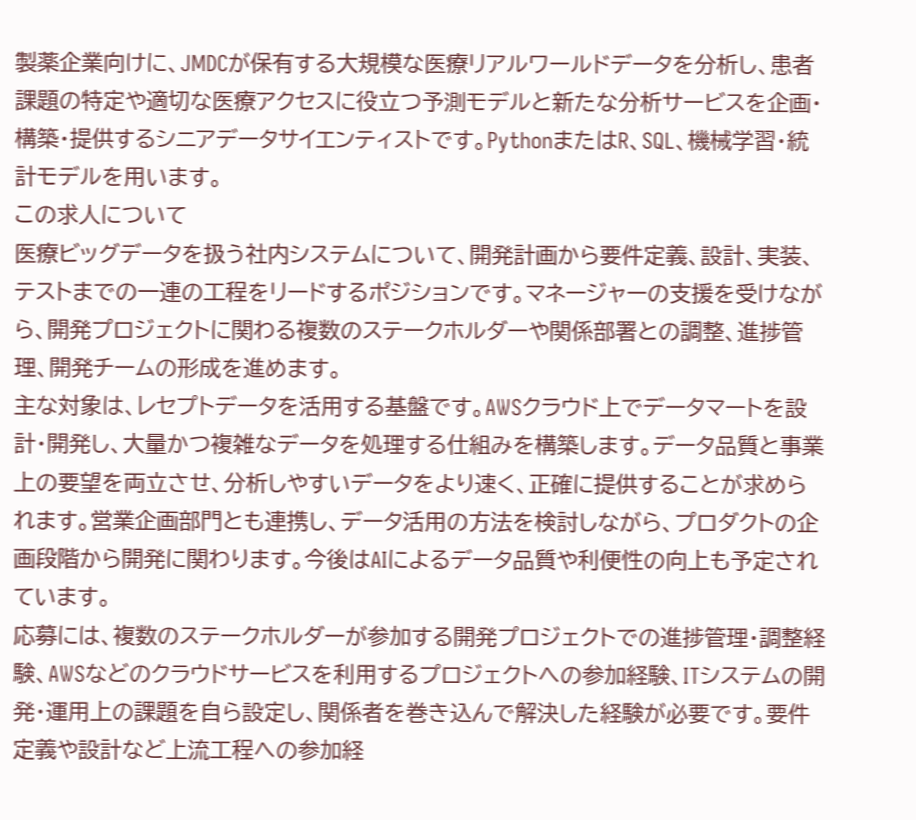製薬企業向けに、JMDCが保有する大規模な医療リアルワールドデータを分析し、患者課題の特定や適切な医療アクセスに役立つ予測モデルと新たな分析サービスを企画・構築・提供するシニアデータサイエンティストです。PythonまたはR、SQL、機械学習・統計モデルを用います。
この求人について
医療ビッグデータを扱う社内システムについて、開発計画から要件定義、設計、実装、テストまでの一連の工程をリードするポジションです。マネージャーの支援を受けながら、開発プロジェクトに関わる複数のステークホルダーや関係部署との調整、進捗管理、開発チームの形成を進めます。
主な対象は、レセプトデータを活用する基盤です。AWSクラウド上でデータマートを設計・開発し、大量かつ複雑なデータを処理する仕組みを構築します。データ品質と事業上の要望を両立させ、分析しやすいデータをより速く、正確に提供することが求められます。営業企画部門とも連携し、データ活用の方法を検討しながら、プロダクトの企画段階から開発に関わります。今後はAIによるデータ品質や利便性の向上も予定されています。
応募には、複数のステークホルダーが参加する開発プロジェクトでの進捗管理・調整経験、AWSなどのクラウドサービスを利用するプロジェクトへの参加経験、ITシステムの開発・運用上の課題を自ら設定し、関係者を巻き込んで解決した経験が必要です。要件定義や設計など上流工程への参加経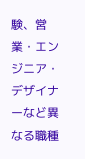験、営業・エンジニア・デザイナーなど異なる職種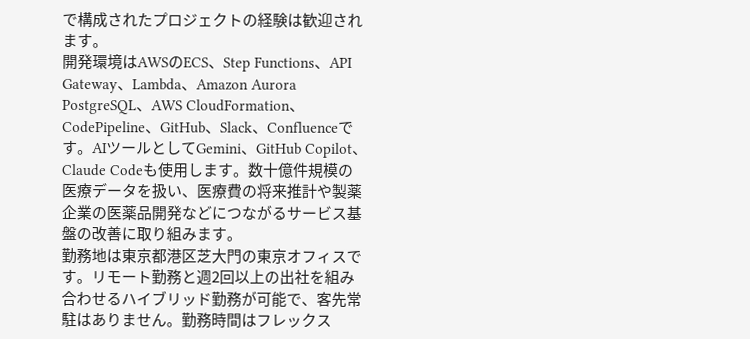で構成されたプロジェクトの経験は歓迎されます。
開発環境はAWSのECS、Step Functions、API Gateway、Lambda、Amazon Aurora PostgreSQL、AWS CloudFormation、CodePipeline、GitHub、Slack、Confluenceです。AIツールとしてGemini、GitHub Copilot、Claude Codeも使用します。数十億件規模の医療データを扱い、医療費の将来推計や製薬企業の医薬品開発などにつながるサービス基盤の改善に取り組みます。
勤務地は東京都港区芝大門の東京オフィスです。リモート勤務と週2回以上の出社を組み合わせるハイブリッド勤務が可能で、客先常駐はありません。勤務時間はフレックス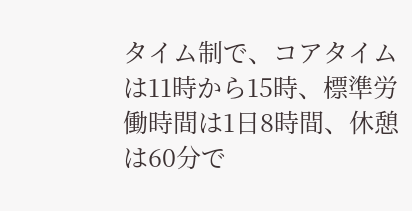タイム制で、コアタイムは11時から15時、標準労働時間は1日8時間、休憩は60分で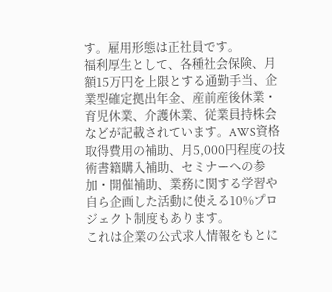す。雇用形態は正社員です。
福利厚生として、各種社会保険、月額15万円を上限とする通勤手当、企業型確定拠出年金、産前産後休業・育児休業、介護休業、従業員持株会などが記載されています。AWS資格取得費用の補助、月5,000円程度の技術書籍購入補助、セミナーへの参加・開催補助、業務に関する学習や自ら企画した活動に使える10%プロジェクト制度もあります。
これは企業の公式求人情報をもとに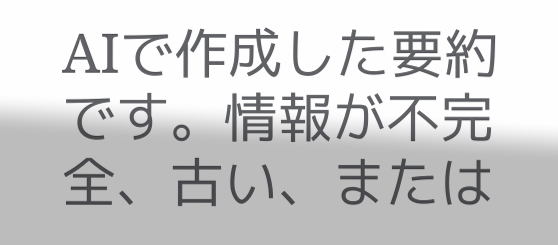AIで作成した要約です。情報が不完全、古い、または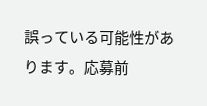誤っている可能性があります。応募前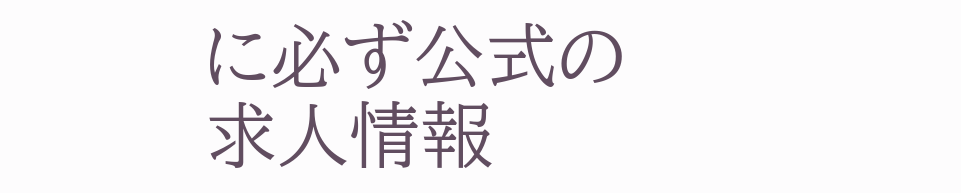に必ず公式の求人情報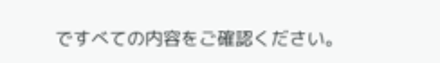ですべての内容をご確認ください。